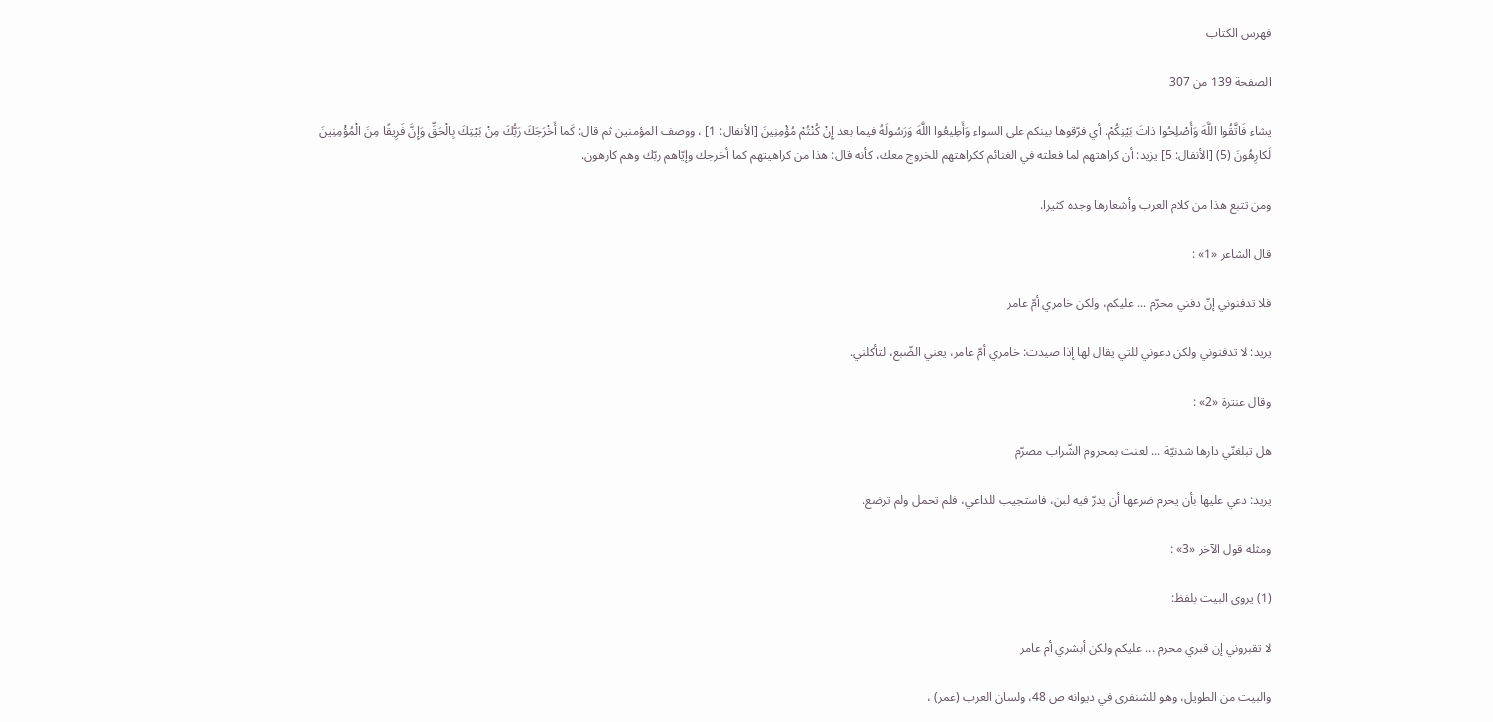فهرس الكتاب

الصفحة 139 من 307

يشاء فَاتَّقُوا اللَّهَ وَأَصْلِحُوا ذاتَ بَيْنِكُمْ. أي فرّقوها بينكم على السواء وَأَطِيعُوا اللَّهَ وَرَسُولَهُ فيما بعد إِنْ كُنْتُمْ مُؤْمِنِينَ [الأنفال: 1] ، ووصف المؤمنين ثم قال: كَما أَخْرَجَكَ رَبُّكَ مِنْ بَيْتِكَ بِالْحَقِّ وَإِنَّ فَرِيقًا مِنَ الْمُؤْمِنِينَ لَكارِهُونَ (5) [الأنفال: 5] يزيد: أن كراهتهم لما فعلته في الغنائم ككراهتهم للخروج معك، كأنه قال: هذا من كراهيتهم كما أخرجك وإيّاهم ربّك وهم كارهون.

ومن تتبع هذا من كلام العرب وأشعارها وجده كثيرا.

قال الشاعر «1» :

فلا تدفنوني إنّ دفني محرّم ... عليكم، ولكن خامري أمّ عامر

يريد: لا تدفنوني ولكن دعوني للتي يقال لها إذا صيدت: خامري أمّ عامر، يعني الضّبع، لتأكلني.

وقال عنترة «2» :

هل تبلغنّي دارها شدنيّة ... لعنت بمحروم الشّراب مصرّم

يريد: دعي عليها بأن يحرم ضرعها أن يدرّ فيه لبن، فاستجيب للداعي، فلم تحمل ولم ترضع.

ومثله قول الآخر «3» :

(1) يروى البيت بلفظ:

لا تقبروني إن قبري محرم ... عليكم ولكن أبشري أم عامر

والبيت من الطويل، وهو للشنفرى في ديوانه ص 48، ولسان العرب (عمر) ،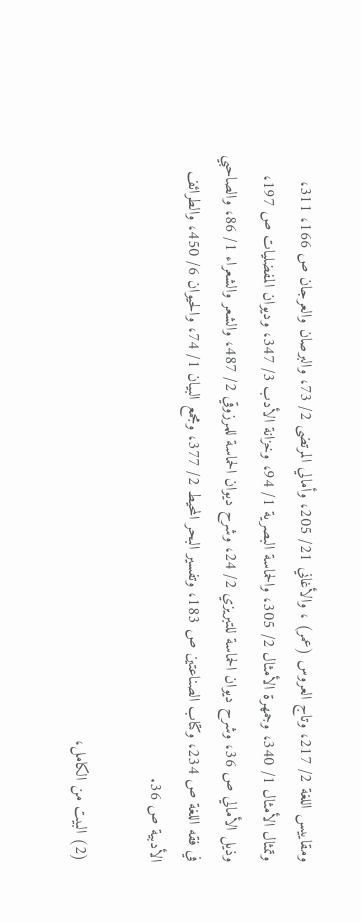ومقاييس اللغة 2/ 217، وتاج العروس (عمر) ، والأغاني 21/ 205، وأمالي المرتضى 2/ 73، والبرصان والعرجان ص 166، 311، وتمثال الأمثال 1/ 340، وجمهرة الأمثال 2/ 305، والحماسة البصرية 1/ 94، وخزانة الأدب 3/ 347، وديوان المفضليات ص 197، وذيل الأمالي ص 36، وشرح ديوان الحماسة للتبريزي 2/ 24، وشرح ديوان الحماسة للمرزوقي 2/ 487، والشعر والشعراء 1/ 86، والصاحبي في فقه اللغة ص 234، وكتاب الصناعتين ص 183، وتفسير البحر المحيط 2/ 377، ومجمع البيان 1/ 74، والحيوان 6/ 450، والطرائف الأدبية ص 36.

(2) البيت من الكامل،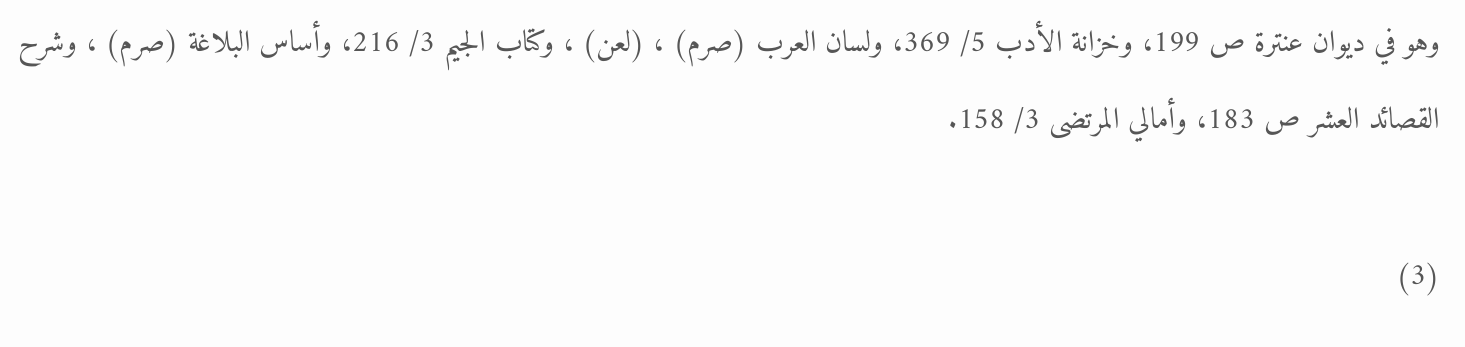وهو في ديوان عنترة ص 199، وخزانة الأدب 5/ 369، ولسان العرب (صرم) ، (لعن) ، وكتاب الجيم 3/ 216، وأساس البلاغة (صرم) ، وشرح القصائد العشر ص 183، وأمالي المرتضى 3/ 158.

(3)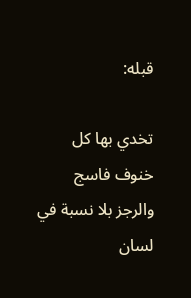قبله:

تخدي بها كل خنوف فاسج والرجز بلا نسبة في لسان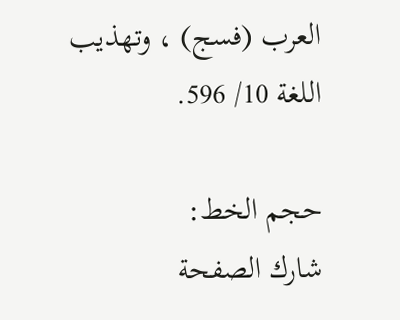العرب (فسج) ، وتهذيب اللغة 10/ 596.

حجم الخط:
شارك الصفحة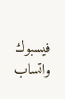فيسبوك واتساب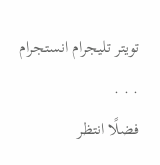تويتر تليجرام انستجرام
. . .
فضلًا انتظر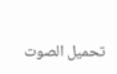تحميل الصوت